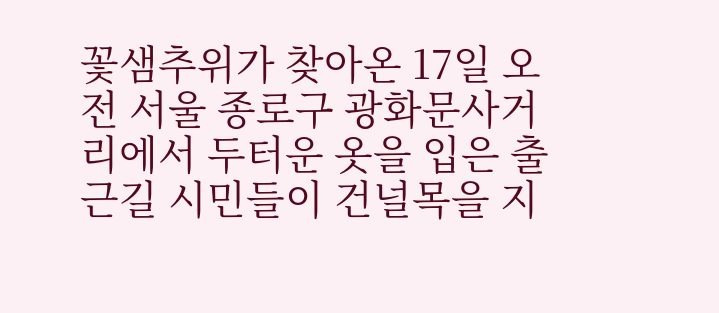꽃샘추위가 찾아온 17일 오전 서울 종로구 광화문사거리에서 두터운 옷을 입은 출근길 시민들이 건널목을 지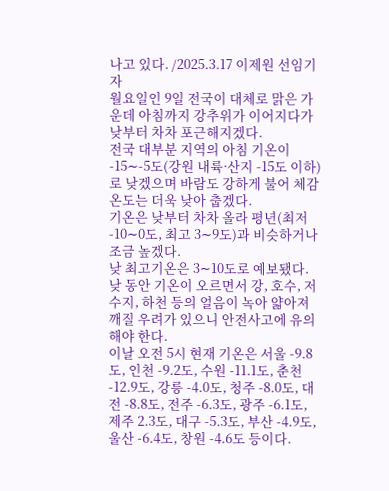나고 있다. /2025.3.17 이제원 선임기자
월요일인 9일 전국이 대체로 맑은 가운데 아침까지 강추위가 이어지다가 낮부터 차차 포근해지겠다.
전국 대부분 지역의 아침 기온이 -15∼-5도(강원 내륙·산지 -15도 이하)로 낮겠으며 바람도 강하게 불어 체감온도는 더욱 낮아 춥겠다.
기온은 낮부터 차차 올라 평년(최저 -10∼0도, 최고 3∼9도)과 비슷하거나 조금 높겠다.
낮 최고기온은 3∼10도로 예보됐다.
낮 동안 기온이 오르면서 강, 호수, 저수지, 하천 등의 얼음이 녹아 얇아져 깨질 우려가 있으니 안전사고에 유의해야 한다.
이날 오전 5시 현재 기온은 서울 -9.8도, 인천 -9.2도, 수원 -11.1도, 춘천 -12.9도, 강릉 -4.0도, 청주 -8.0도, 대전 -8.8도, 전주 -6.3도, 광주 -6.1도, 제주 2.3도, 대구 -5.3도, 부산 -4.9도, 울산 -6.4도, 창원 -4.6도 등이다.